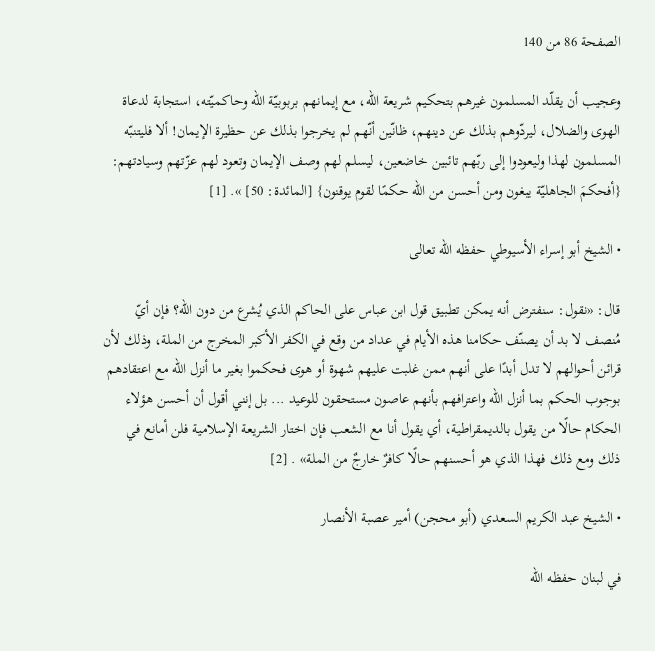الصفحة 86 من 140

وعجيب أن يقلّد المسلمون غيرهم بتحكيم شريعة الله، مع إيمانهم بربوبيّة الله وحاكميّته، استجابة لدعاة الهوى والضلال، ليردّوهم بذلك عن دينهم، ظانّين أنّهم لم يخرجوا بذلك عن حظيرة الإيمان! ألا فليتنبّه المسلمون لهذا وليعودوا إلى ربّهم تائبين خاضعين، ليسلم لهم وصف الإيمان وتعود لهم عزّتهم وسيادتهم: {أفحكمَ الجاهليّة يبغون ومن أحسن من الله حكمًا لقوم يوقنون} [المائدة: 50] ». [1]

• الشيخ أبو إسراء الأسيوطي حفظه الله تعالى

قال: «نقول: سنفترض أنه يمكن تطبيق قول ابن عباس على الحاكم الذي يُشرع من دون الله؟ فإن أيّ مُنصف لا بد أن يصنّف حكامنا هذه الأيام في عداد من وقع في الكفر الأكبر المخرج من الملة، وذلك لأن قرائن أحوالهم لا تدل أبدًا على أنهم ممن غلبت عليهم شهوة أو هوى فحكموا بغير ما أنزل الله مع اعتقادهم بوجوب الحكم بما أنزل الله واعترافهم بأنهم عاصون مستحقون للوعيد ... بل إنني أقول أن أحسن هؤلاء الحكام حالًا من يقول بالديمقراطية، أي يقول أنا مع الشعب فإن اختار الشريعة الإسلامية فلن أمانع في ذلك ومع ذلك فهذا الذي هو أحسنهم حالًا كافرٌ خارجٌ من الملة» . [2]

• الشيخ عبد الكريم السعدي (أبو محجن) أمير عصبة الأنصار

في لبنان حفظه الله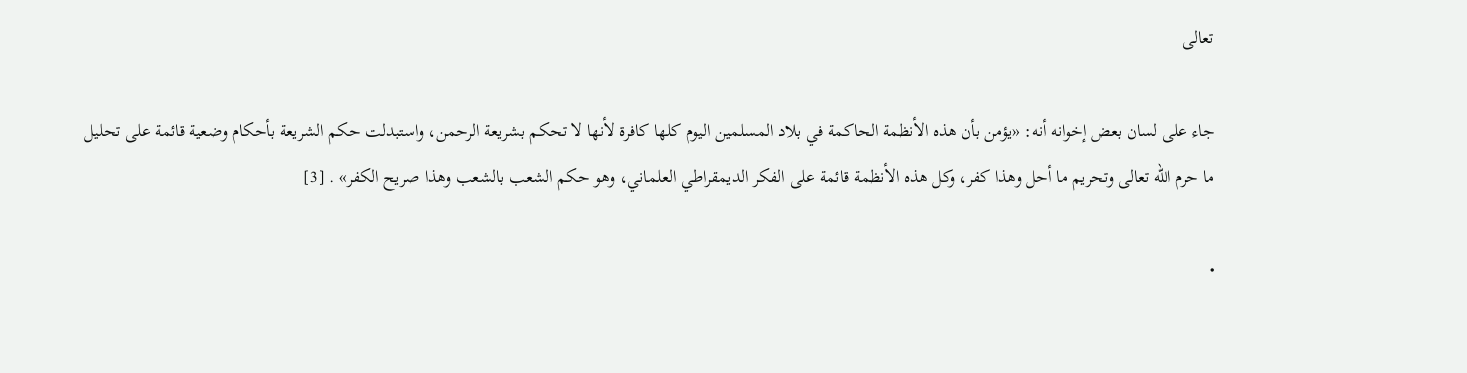تعالى

جاء على لسان بعض إخوانه أنه: «يؤمن بأن هذه الأنظمة الحاكمة في بلاد المسلمين اليوم كلها كافرة لأنها لا تحكم بشريعة الرحمن، واستبدلت حكم الشريعة بأحكام وضعية قائمة على تحليل ما حرم الله تعالى وتحريم ما أحل وهذا كفر، وكل هذه الأنظمة قائمة على الفكر الديمقراطي العلماني، وهو حكم الشعب بالشعب وهذا صريح الكفر» . [3]

•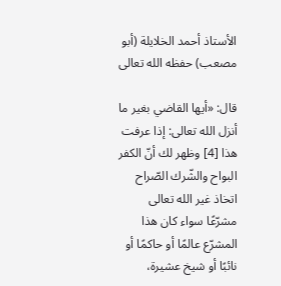الأستاذ أحمد الخلايلة (أبو مصعب) حفظه الله تعالى

قال: «أيها القاضي بغير ما أنزل الله تعالى: إذا عرفت هذا [4] وظهر لك أنّ الكفر البواح والشّرك الصّراح اتخاذ غير الله تعالى مشرّعًا سواء كان هذا المشرّع عالمًا أو حاكمًا أو نائبًا أو شيخ عشيرة،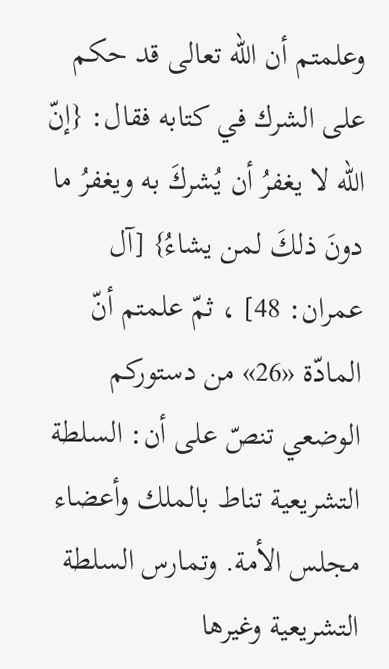وعلمتم أن الله تعالى قد حكم على الشرك في كتابه فقال: {إنّ الله لا يغفرُ أن يُشركَ به ويغفرُ ما دونَ ذلكَ لمن يشاءُ} [آل عمران: 48] ، ثمّ علمتم أنّ المادّة «26» من دستوركم الوضعي تنصّ على أن: السلطة التشريعية تناط بالملك وأعضاء مجلس الأمة. وتمارس السلطة التشريعية وغيرها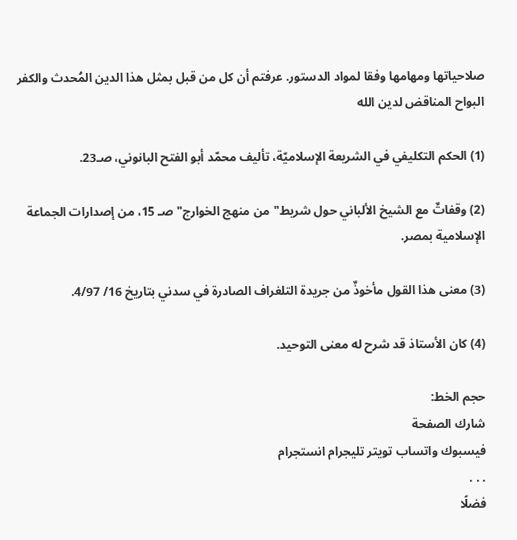صلاحياتها ومهامها وفقا لمواد الدستور. عرفتم أن كل من قبل بمثل هذا الدين المُحدث والكفر البواح المناقض لدين الله

(1) الحكم التكليفي في الشريعة الإسلاميّة، تأليف محمّد أبو الفتح البانوني، صـ23.

(2) وقفاتٌ مع الشيخ الألباني حول شريط"من منهج الخوارج"صـ 15، من إصدارات الجماعة الإسلامية بمصر.

(3) معنى هذا القول مأخوذٌ من جريدة التلغراف الصادرة في سدني بتاريخ 16/ 4/97.

(4) كان الأستاذ قد شرح له معنى التوحيد.

حجم الخط:
شارك الصفحة
فيسبوك واتساب تويتر تليجرام انستجرام
. . .
فضلًا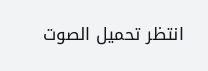انتظر تحميل الصوت